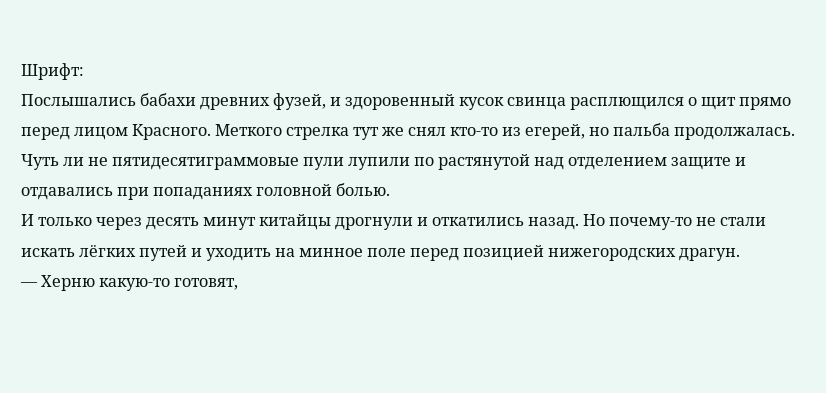Шрифт:
Послышались бабахи древних фузей, и здоровенный кусок свинца расплющился о щит прямо перед лицом Красного. Меткого стрелка тут же снял кто-то из егерей, но пальба продолжалась. Чуть ли не пятидесятиграммовые пули лупили по растянутой над отделением защите и отдавались при попаданиях головной болью.
И только через десять минут китайцы дрогнули и откатились назад. Но почему-то не стали искать лёгких путей и уходить на минное поле перед позицией нижегородских драгун.
— Херню какую-то готовят,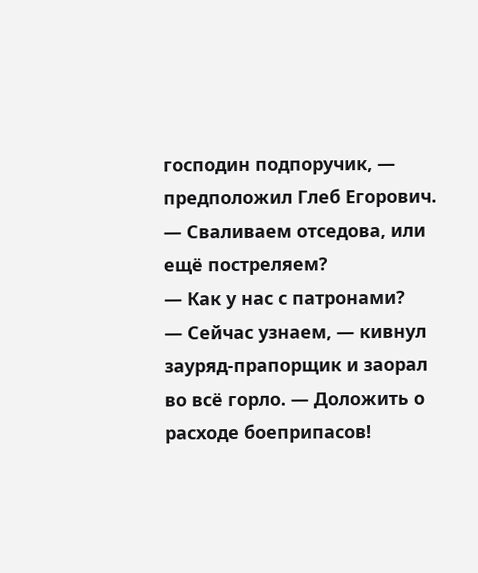господин подпоручик, — предположил Глеб Егорович. — Сваливаем отседова, или ещё постреляем?
— Как у нас с патронами?
— Сейчас узнаем, — кивнул зауряд-прапорщик и заорал во всё горло. — Доложить о расходе боеприпасов!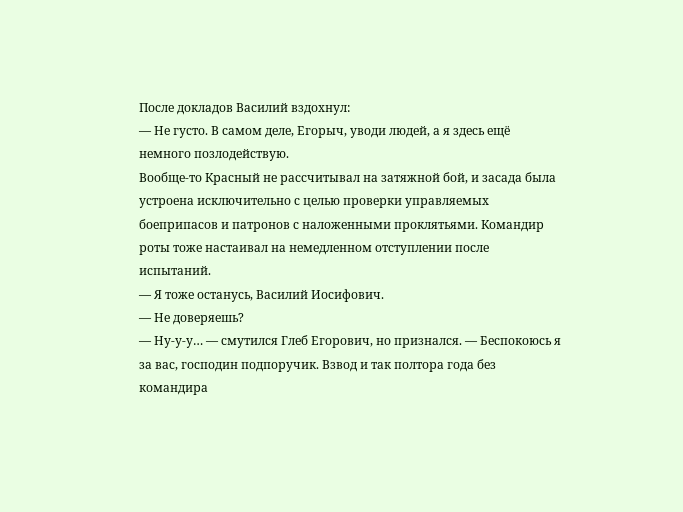После докладов Василий вздохнул:
— Не густо. В самом деле, Егорыч, уводи людей, а я здесь ещё немного позлодействую.
Вообще-то Красный не рассчитывал на затяжной бой, и засада была устроена исключительно с целью проверки управляемых боеприпасов и патронов с наложенными проклятьями. Командир роты тоже настаивал на немедленном отступлении после испытаний.
— Я тоже останусь, Василий Иосифович.
— Не доверяешь?
— Ну-у-у… — смутился Глеб Егорович, но признался. — Беспокоюсь я за вас, господин подпоручик. Взвод и так полтора года без командира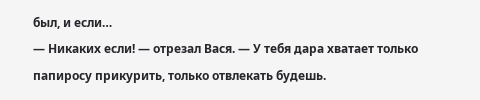был, и если…
— Никаких если! — отрезал Вася. — У тебя дара хватает только папиросу прикурить, только отвлекать будешь.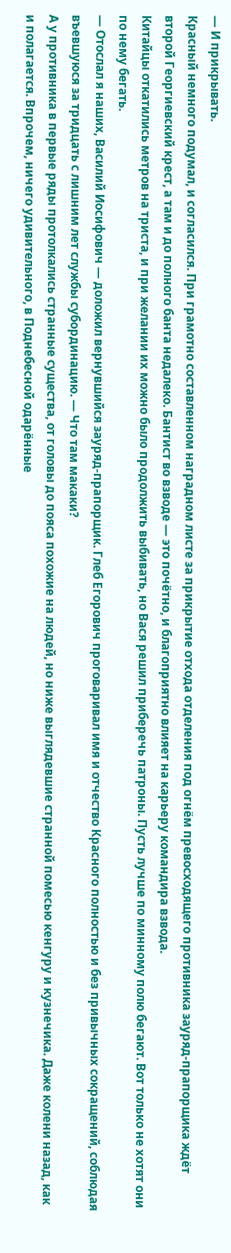— И прикрывать.
Красный немного подумал, и согласился. При грамотно составленном наградном листе за прикрытие отхода отделения под огнём превосходящего противника зауряд-прапорщика ждёт второй Георгиевский крест, а там и до полного банта недалеко. Бантист во взводе — это почётно, и благоприятно влияет на карьеру командира взвода.
Китайцы откатились метров на триста, и при желании их можно было продолжить выбивать, но Вася решил приберечь патроны. Пусть лучше по минному полю бегают. Вот только не хотят они по нему бегать.
— Отослал я наших, Василий Иосифович — доложил вернувшийся зауряд-прапорщик. Глеб Егорович проговаривал имя и отчество Красного полностью и без привычных сокращений, соблюдая въевшуюся за тридцать с лишним лет службы субординацию. — Что там макаки?
А у противника в первые ряды протолкались странные существа, от головы до пояса похожие на людей, но ниже выглядевшие странной помесью кенгуру и кузнечика. Даже колени назад, как и полагается. Впрочем, ничего удивительного, в Поднебесной одарённые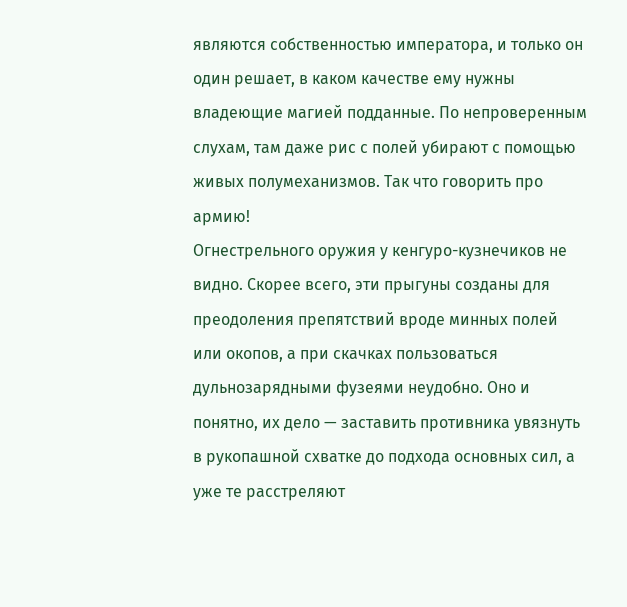являются собственностью императора, и только он один решает, в каком качестве ему нужны владеющие магией подданные. По непроверенным слухам, там даже рис с полей убирают с помощью живых полумеханизмов. Так что говорить про армию!
Огнестрельного оружия у кенгуро-кузнечиков не видно. Скорее всего, эти прыгуны созданы для преодоления препятствий вроде минных полей или окопов, а при скачках пользоваться дульнозарядными фузеями неудобно. Оно и понятно, их дело — заставить противника увязнуть в рукопашной схватке до подхода основных сил, а уже те расстреляют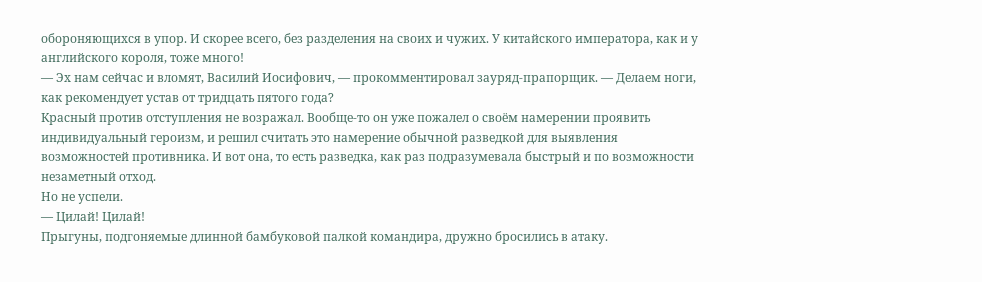обороняющихся в упор. И скорее всего, без разделения на своих и чужих. У китайского императора, как и у английского короля, тоже много!
— Эх нам сейчас и вломят, Василий Иосифович, — прокомментировал зауряд-прапорщик. — Делаем ноги, как рекомендует устав от тридцать пятого года?
Красный против отступления не возражал. Вообще-то он уже пожалел о своём намерении проявить индивидуальный героизм, и решил считать это намерение обычной разведкой для выявления возможностей противника. И вот она, то есть разведка, как раз подразумевала быстрый и по возможности незаметный отход.
Но не успели.
— Цилай! Цилай!
Прыгуны, подгоняемые длинной бамбуковой палкой командира, дружно бросились в атаку.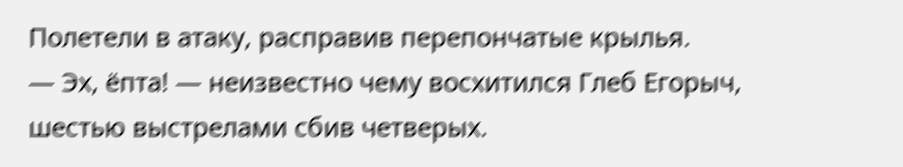Полетели в атаку, расправив перепончатые крылья.
— Эх, ёпта! — неизвестно чему восхитился Глеб Егорыч, шестью выстрелами сбив четверых.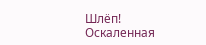Шлёп! Оскаленная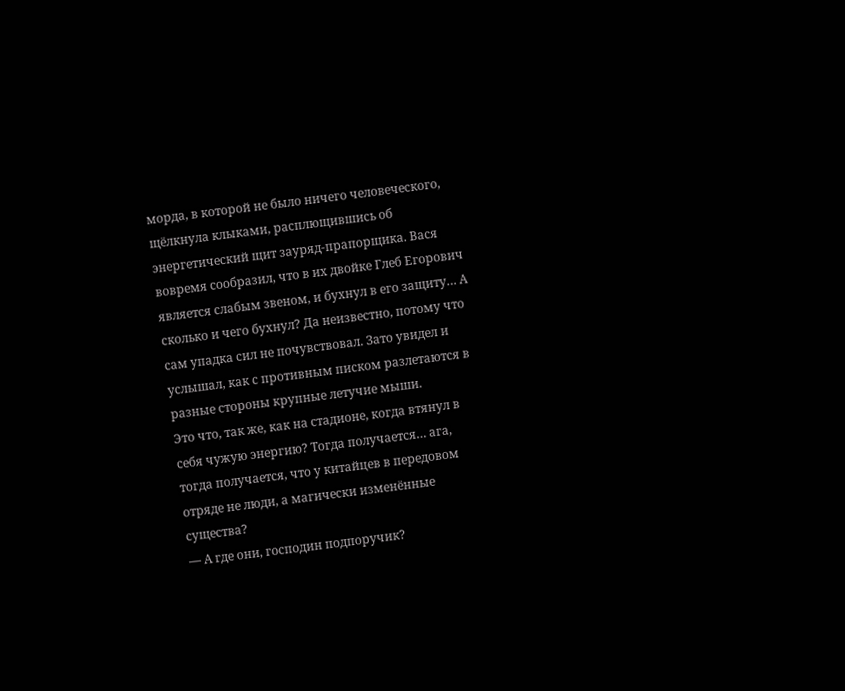морда, в которой не было ничего человеческого, щёлкнула клыками, расплющившись об энергетический щит зауряд-прапорщика. Вася вовремя сообразил, что в их двойке Глеб Егорович является слабым звеном, и бухнул в его защиту… А сколько и чего бухнул? Да неизвестно, потому что сам упадка сил не почувствовал. Зато увидел и услышал, как с противным писком разлетаются в разные стороны крупные летучие мыши.
Это что, так же, как на стадионе, когда втянул в себя чужую энергию? Тогда получается… ага, тогда получается, что у китайцев в передовом отряде не люди, а магически изменённые существа?
— А где они, господин подпоручик?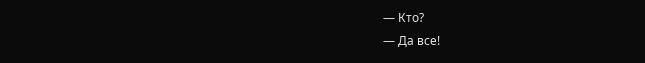— Кто?
— Да все!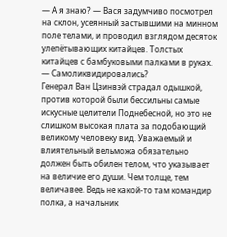— А я знаю? — Вася задумчиво посмотрел на склон, усеянный застывшими на минном поле телами, и проводил взглядом десяток улепётывающих китайцев. Толстых китайцев с бамбуковыми палками в руках. — Самоликвидировались?
Генерал Ван Цзинвэй страдал одышкой, против которой были бессильны самые искусные целители Поднебесной, но это не слишком высокая плата за подобающий великому человеку вид. Уважаемый и влиятельный вельможа обязательно должен быть обилен телом, что указывает на величие его души. Чем толще, тем величавее. Ведь не какой-то там командир полка, а начальник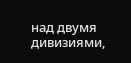над двумя дивизиями,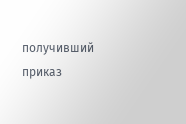получивший приказ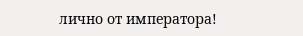лично от императора!